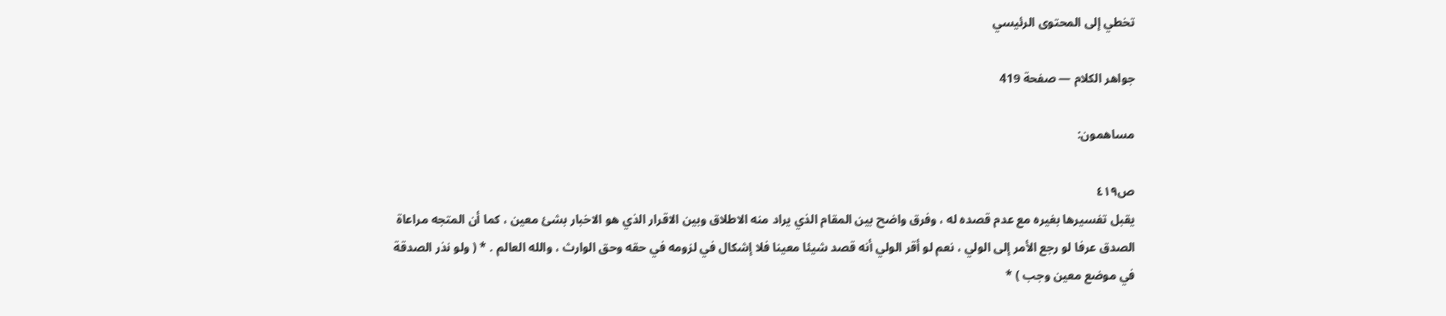تخطي إلى المحتوى الرئيسي

جواهر الكلام — صفحة 419

مساهمون:

ص٤١٩
يقبل تفسيرها بغيره مع عدم قصده له ، وفرق واضح بين المقام الذي يراد منه الاطلاق وبين الاقرار الذي هو الاخبار بشئ معين ، كما أن المتجه مراعاة الصدق عرفا لو رجع الأمر إلى الولي ، نعم لو أقر الولي أنه قصد شيئا معينا فلا إشكال في لزومه في حقه وحق الوارث ، والله العالم . * ( ولو نذر الصدقة في موضع معين وجب ) *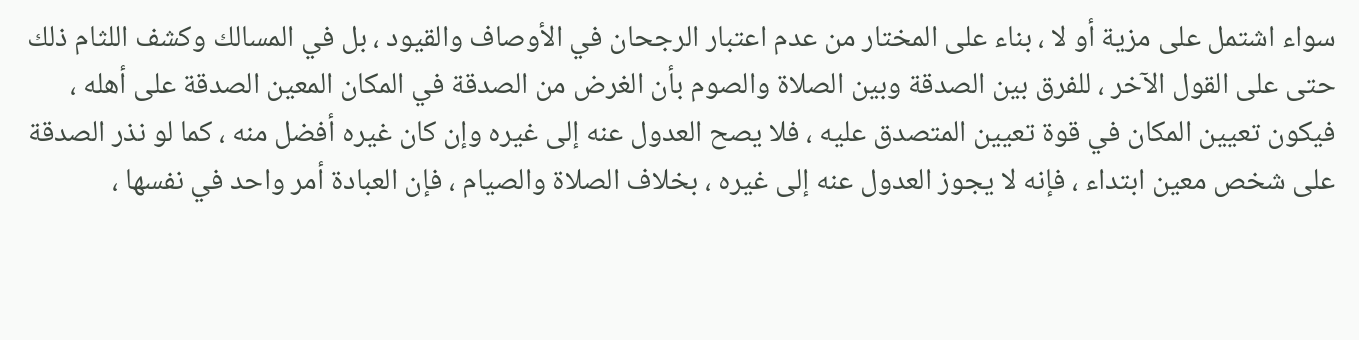سواء اشتمل على مزية أو لا ، بناء على المختار من عدم اعتبار الرجحان في الأوصاف والقيود ، بل في المسالك وكشف اللثام ذلك حتى على القول الآخر ، للفرق بين الصدقة وبين الصلاة والصوم بأن الغرض من الصدقة في المكان المعين الصدقة على أهله ، فيكون تعيين المكان في قوة تعيين المتصدق عليه ، فلا يصح العدول عنه إلى غيره وإن كان غيره أفضل منه ، كما لو نذر الصدقة على شخص معين ابتداء ، فإنه لا يجوز العدول عنه إلى غيره ، بخلاف الصلاة والصيام ، فإن العبادة أمر واحد في نفسها ،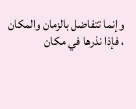وإنما تتفاضل بالزمان والمكان ، فإذا نذرها في مكان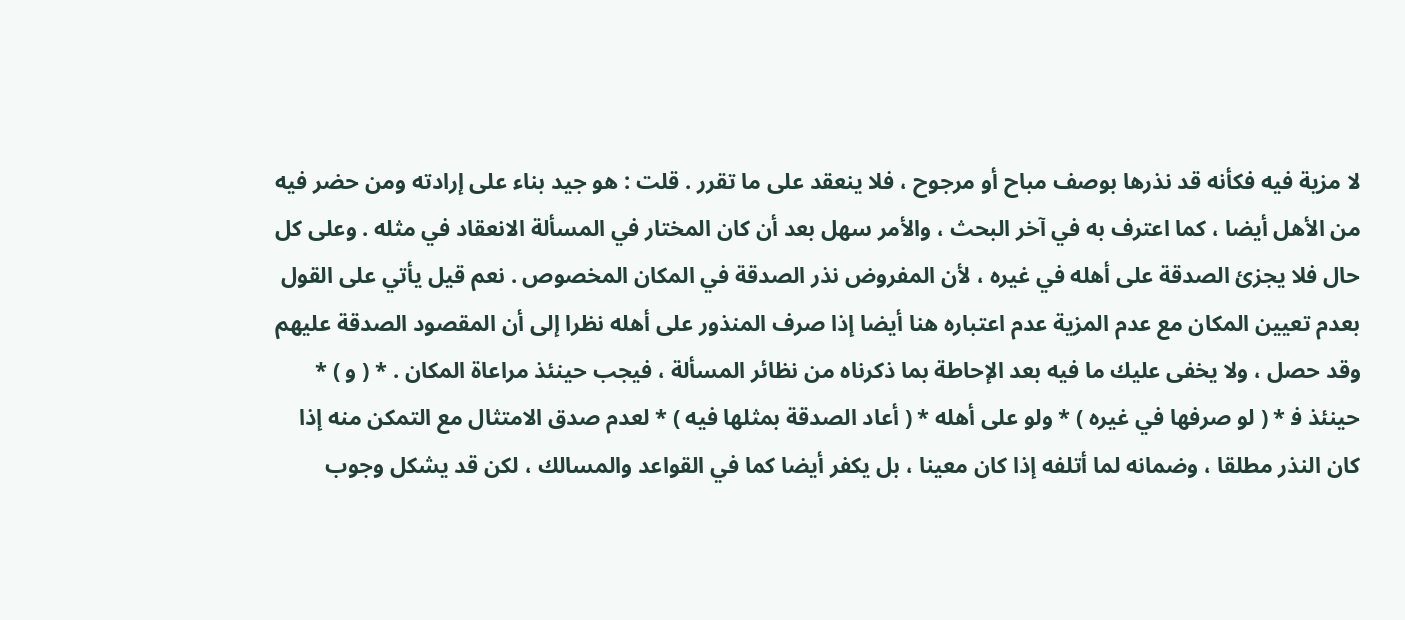لا مزية فيه فكأنه قد نذرها بوصف مباح أو مرجوح ، فلا ينعقد على ما تقرر . قلت : هو جيد بناء على إرادته ومن حضر فيه من الأهل أيضا ، كما اعترف به في آخر البحث ، والأمر سهل بعد أن كان المختار في المسألة الانعقاد في مثله . وعلى كل حال فلا يجزئ الصدقة على أهله في غيره ، لأن المفروض نذر الصدقة في المكان المخصوص . نعم قيل يأتي على القول بعدم تعيين المكان مع عدم المزية عدم اعتباره هنا أيضا إذا صرف المنذور على أهله نظرا إلى أن المقصود الصدقة عليهم وقد حصل ، ولا يخفى عليك ما فيه بعد الإحاطة بما ذكرناه من نظائر المسألة ، فيجب حينئذ مراعاة المكان . * ( و ) * حينئذ ف‍ * ( لو صرفها في غيره ) * ولو على أهله * ( أعاد الصدقة بمثلها فيه ) * لعدم صدق الامتثال مع التمكن منه إذا كان النذر مطلقا ، وضمانه لما أتلفه إذا كان معينا ، بل يكفر أيضا كما في القواعد والمسالك ، لكن قد يشكل وجوب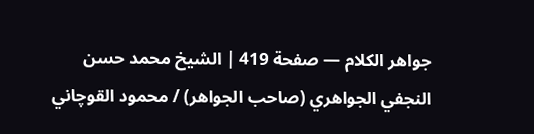جواهر الكلام — صفحة 419 | الشيخ محمد حسن النجفي الجواهري (صاحب الجواهر) / محمود القوچاني